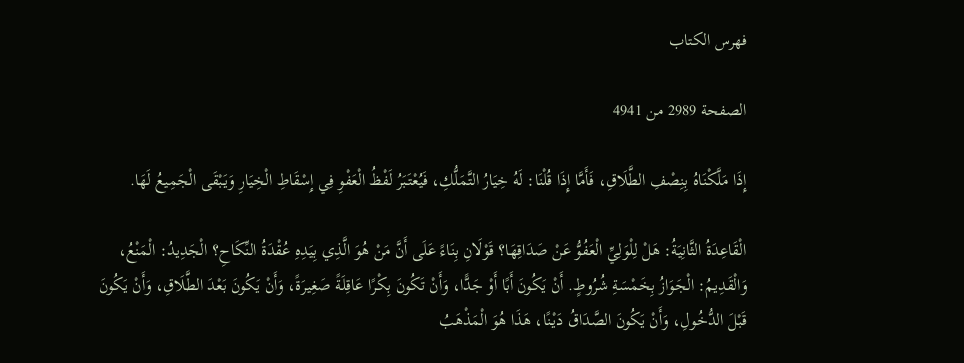فهرس الكتاب

الصفحة 2989 من 4941

إِذَا مَلَّكْنَاهُ بِنِصْفِ الطَّلَاقِ، فَأَمَّا إِذَا قُلْنَا: لَهُ خِيَارُ التَّمَلُّكِ، فَيُعْتَبَرُ لَفْظُ الْعَفْوِ فِي إِسْقَاطِ الْخِيَارِ وَيَبْقَى الْجَمِيعُ لَهَا.

الْقَاعِدَةُ الثَّانِيَةُ: هَلْ لِلْوَلِيِّ الْعَفُوُّ عَنْ صَدَاقِهَا؟ قَوْلَانِ بِنَاءً عَلَى أَنَّ مَنْ هُوَ الَّذِي بِيَدِهِ عُقْدَةُ النِّكَاحِ؟ الْجَدِيدُ: الْمَنْعُ، وَالْقَدِيمُ: الْجَوَازُ بِخَمْسَةِ شُرُوطٍ. أَنْ يَكُونَ أَبًا أَوْ جَدًّا، وَأَنْ تَكُونَ بِكْرًا عَاقِلَةً صَغِيرَةً، وَأَنْ يَكُونَ بَعْدَ الطَّلَاقِ، وَأَنْ يَكُونَ قَبْلَ الدُّخُولِ، وَأَنْ يَكُونَ الصَّدَاقُ دَيْنًا، هَذَا هُوَ الْمَذْهَبُ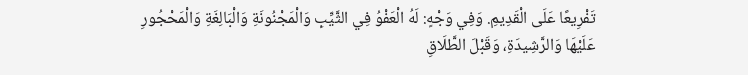تَفْرِيعًا عَلَى الْقَدِيمِ. وَفِي وَجْهٍ: لَهُ الْعَفْوُ فِي الثَّيِّبِ وَالْمَجْنُونَةِ وَالْبَالِغَةِ وَالْمَحْجُورِ عَلَيْهَا وَالرَّشِيدَةِ، وَقَبْلَ الطَّلَاقِ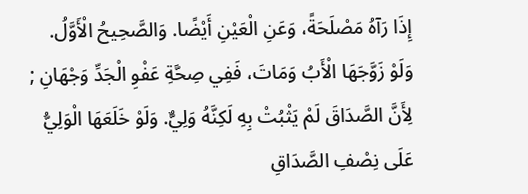إِذَا رَآهُ مَصْلَحَةً، وَعَنِ الْعَيْنِ أَيْضًا. وَالصَّحِيحُ الْأَوَّلُ. وَلَوْ زَوَّجَهَا الْأَبُ وَمَاتَ، فَفِي صِحَّةِ عَفْوِ الْجَدِّ وَجْهَانِ ; لِأَنَّ الصَّدَاقَ لَمْ يَثْبُتْ بِهِ لَكِنَّهُ وَلِيٌّ. وَلَوْ خَلَعَهَا الْوَلِيُّ عَلَى نِصْفِ الصَّدَاقِ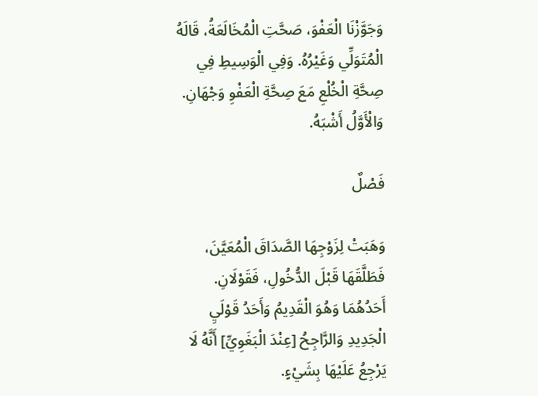وَجَوَّزْنَا الْعَفْوَ، صَحَّتِ الْمُخَالَعَةُ، قَالَهُ الْمُتَوَلِّي وَغَيْرُهُ. وَفِي الْوَسِيطِ فِي صِحَّةِ الْخُلْعِ مَعَ صِحَّةِ الْعَفْوِ وَجْهَانِ. وَالْأَوَّلُ أَشْبَهُ.

فَصْلٌ

وَهَبَتْ لِزَوْجِهَا الصَّدَاقَ الْمُعَيَّنَ، فَطَلَّقَهَا قَبْلَ الدُّخُولِ، فَقَوْلَانِ. أَحَدُهُمَا وَهُوَ الْقَدِيمُ وَأَحَدُ قَوْلَيِ الْجَدِيدِ وَالرَّاجِحُ [عِنْدَ الْبَغَوِيِّ] أَنَّهُ لَا يَرْجِعُ عَلَيْهَا بِشَيْءٍ.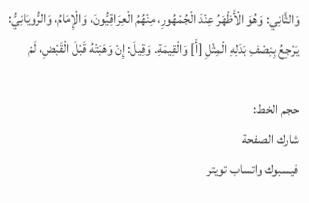وَالثَّانِي: وَهُوَ الْأَظْهَرُ عِنْدَ الْجُمْهُورِ، مِنْهُمُ الْعِرَاقِيُّونَ، وَالْإِمَامُ، وَالرُّويَانِيُّ: يَرْجِعُ بِنِصْفِ بَدَلِهِ الْمِثْلِ [أَ] وَالْقِيمَةِ. وَقِيلَ: إِنْ وَهَبَتْهُ قَبْلَ الْقَبْضِ، لَمْ

حجم الخط:
شارك الصفحة
فيسبوك واتساب تويتر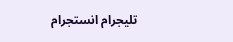تليجرام انستجرام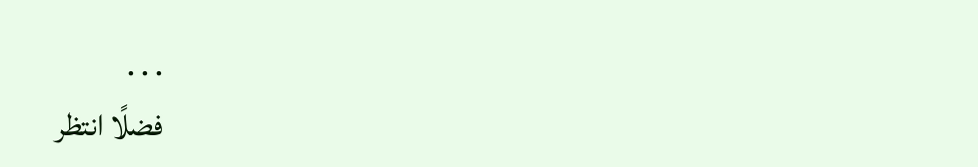. . .
فضلًا انتظر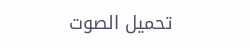تحميل الصوت